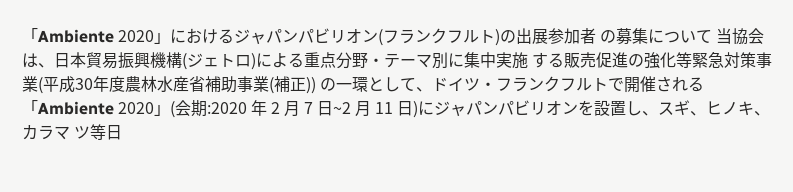「Ambiente 2020」におけるジャパンパビリオン(フランクフルト)の出展参加者 の募集について 当協会は、日本貿易振興機構(ジェトロ)による重点分野・テーマ別に集中実施 する販売促進の強化等緊急対策事業(平成30年度農林水産省補助事業(補正)) の一環として、ドイツ・フランクフルトで開催される「Ambiente 2020」(会期:2020 年 2 月 7 日~2 月 11 日)にジャパンパビリオンを設置し、スギ、ヒノキ、カラマ ツ等日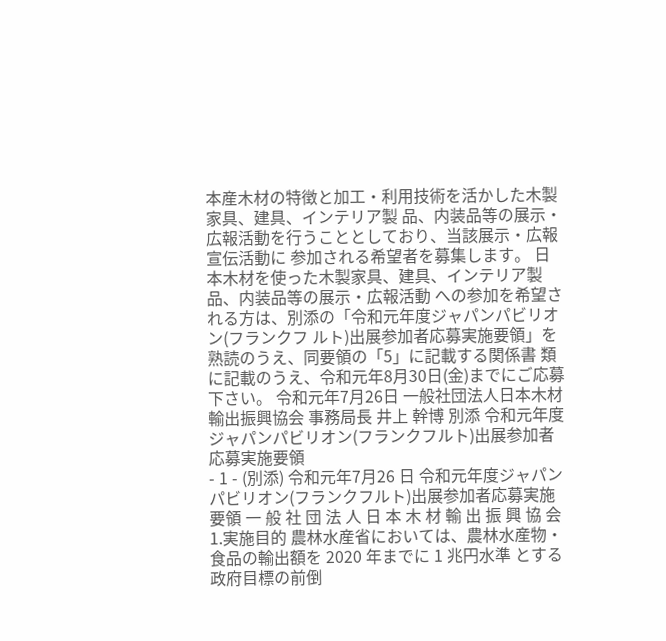本産木材の特徴と加工・利用技術を活かした木製家具、建具、インテリア製 品、内装品等の展示・広報活動を行うこととしており、当該展示・広報宣伝活動に 参加される希望者を募集します。 日本木材を使った木製家具、建具、インテリア製品、内装品等の展示・広報活動 への参加を希望される方は、別添の「令和元年度ジャパンパビリオン(フランクフ ルト)出展参加者応募実施要領」を熟読のうえ、同要領の「5」に記載する関係書 類に記載のうえ、令和元年8月30日(金)までにご応募下さい。 令和元年7月26日 一般社団法人日本木材輸出振興協会 事務局長 井上 幹博 別添 令和元年度ジャパンパビリオン(フランクフルト)出展参加者応募実施要領
- 1 - (別添) 令和元年7月26 日 令和元年度ジャパンパビリオン(フランクフルト)出展参加者応募実施要領 一 般 社 団 法 人 日 本 木 材 輸 出 振 興 協 会 1.実施目的 農林水産省においては、農林水産物・食品の輸出額を 2020 年までに 1 兆円水準 とする政府目標の前倒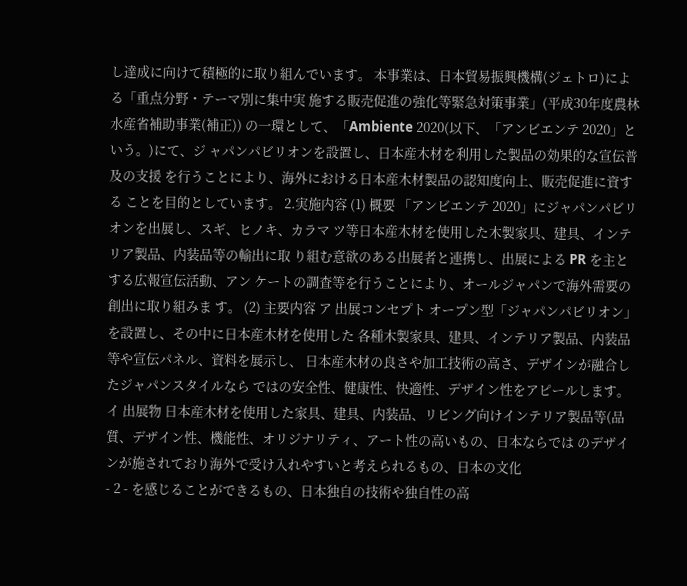し達成に向けて積極的に取り組んでいます。 本事業は、日本貿易振興機構(ジェトロ)による「重点分野・テーマ別に集中実 施する販売促進の強化等緊急対策事業」(平成30年度農林水産省補助事業(補正)) の一環として、「Ambiente 2020(以下、「アンビエンテ 2020」という。)にて、ジ ャパンパビリオンを設置し、日本産木材を利用した製品の効果的な宣伝普及の支援 を行うことにより、海外における日本産木材製品の認知度向上、販売促進に資する ことを目的としています。 2.実施内容 (1) 概要 「アンビエンテ 2020」にジャパンパビリオンを出展し、スギ、ヒノキ、カラマ ツ等日本産木材を使用した木製家具、建具、インテリア製品、内装品等の輸出に取 り組む意欲のある出展者と連携し、出展による PR を主とする広報宣伝活動、アン ケートの調査等を行うことにより、オールジャパンで海外需要の創出に取り組みま す。 (2) 主要内容 ア 出展コンセプト オープン型「ジャパンパビリオン」を設置し、その中に日本産木材を使用した 各種木製家具、建具、インテリア製品、内装品等や宣伝パネル、資料を展示し、 日本産木材の良さや加工技術の高さ、デザインが融合したジャパンスタイルなら ではの安全性、健康性、快適性、デザイン性をアピールします。 イ 出展物 日本産木材を使用した家具、建具、内装品、リビング向けインテリア製品等(品 質、デザイン性、機能性、オリジナリティ、アート性の高いもの、日本ならでは のデザインが施されており海外で受け入れやすいと考えられるもの、日本の文化
- 2 - を感じることができるもの、日本独自の技術や独自性の高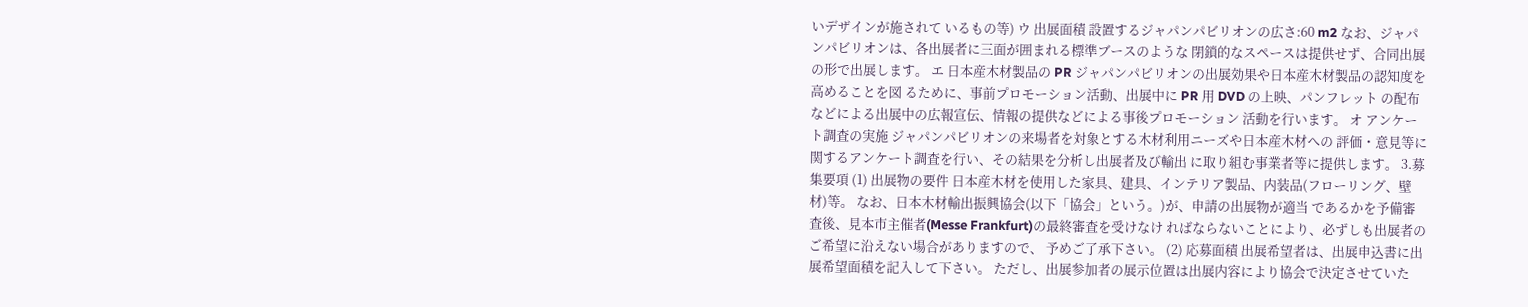いデザインが施されて いるもの等) ウ 出展面積 設置するジャパンパビリオンの広さ:60 m2 なお、ジャパンパビリオンは、各出展者に三面が囲まれる標準ブースのような 閉鎖的なスペースは提供せず、合同出展の形で出展します。 エ 日本産木材製品の PR ジャパンパビリオンの出展効果や日本産木材製品の認知度を高めることを図 るために、事前プロモーション活動、出展中に PR 用 DVD の上映、パンフレット の配布などによる出展中の広報宣伝、情報の提供などによる事後プロモーション 活動を行います。 オ アンケート調査の実施 ジャパンパビリオンの来場者を対象とする木材利用ニーズや日本産木材への 評価・意見等に関するアンケート調査を行い、その結果を分析し出展者及び輸出 に取り組む事業者等に提供します。 3.募集要項 (1) 出展物の要件 日本産木材を使用した家具、建具、インテリア製品、内装品(フローリング、壁 材)等。 なお、日本木材輸出振興協会(以下「協会」という。)が、申請の出展物が適当 であるかを予備審査後、見本市主催者(Messe Frankfurt)の最終審査を受けなけ ればならないことにより、必ずしも出展者のご希望に沿えない場合がありますので、 予めご了承下さい。 (2) 応募面積 出展希望者は、出展申込書に出展希望面積を記入して下さい。 ただし、出展参加者の展示位置は出展内容により協会で決定させていた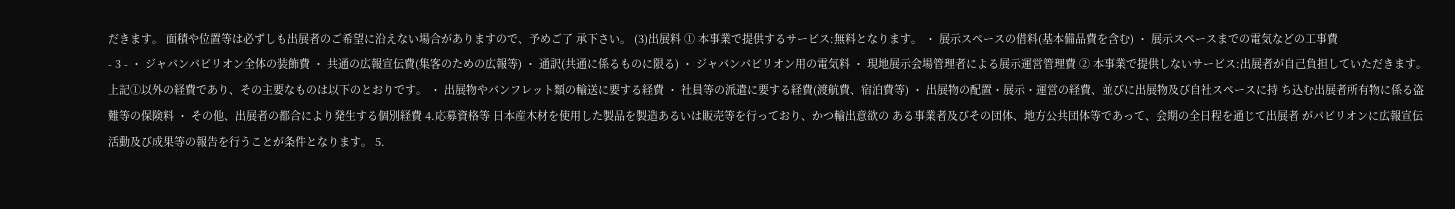だきます。 面積や位置等は必ずしも出展者のご希望に沿えない場合がありますので、予めご了 承下さい。 (3)出展料 ① 本事業で提供するサービス:無料となります。 ・ 展示スペースの借料(基本備品費を含む) ・ 展示スペースまでの電気などの工事費
- 3 - ・ ジャパンパビリオン全体の装飾費 ・ 共通の広報宣伝費(集客のための広報等) ・ 通訳(共通に係るものに限る) ・ ジャパンパビリオン用の電気料 ・ 現地展示会場管理者による展示運営管理費 ② 本事業で提供しないサービス:出展者が自己負担していただきます。 上記①以外の経費であり、その主要なものは以下のとおりです。 ・ 出展物やパンフレット類の輸送に要する経費 ・ 社員等の派遣に要する経費(渡航費、宿泊費等) ・ 出展物の配置・展示・運営の経費、並びに出展物及び自社スペースに持 ち込む出展者所有物に係る盗難等の保険料 ・ その他、出展者の都合により発生する個別経費 4.応募資格等 日本産木材を使用した製品を製造あるいは販売等を行っており、かつ輸出意欲の ある事業者及びその団体、地方公共団体等であって、会期の全日程を通じて出展者 がパビリオンに広報宣伝活動及び成果等の報告を行うことが条件となります。 5.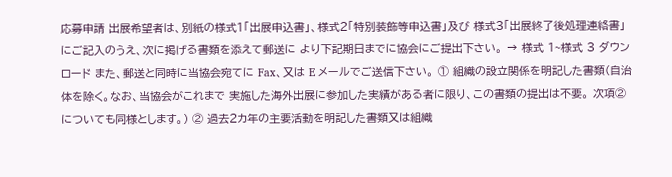応募申請 出展希望者は、別紙の様式1「出展申込書」、様式2「特別装飾等申込書」及び 様式3「出展終了後処理連絡書」にご記入のうえ、次に掲げる書類を添えて郵送に より下記期日までに協会にご提出下さい。 → 様式 1~様式 3 ダウンロード また、郵送と同時に当協会宛てに Fax、又は E メールでご送信下さい。 ① 組織の設立関係を明記した書類(自治体を除く。なお、当協会がこれまで 実施した海外出展に参加した実績がある者に限り、この書類の提出は不要。 次項②についても同様とします。) ② 過去2カ年の主要活動を明記した書類又は組織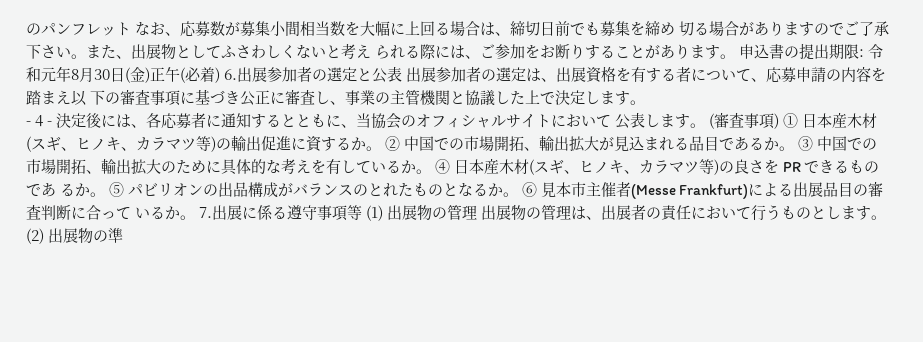のパンフレット なお、応募数が募集小間相当数を大幅に上回る場合は、締切日前でも募集を締め 切る場合がありますのでご了承下さい。また、出展物としてふさわしくないと考え られる際には、ご参加をお断りすることがあります。 申込書の提出期限: 令和元年8月30日(金)正午(必着) 6.出展参加者の選定と公表 出展参加者の選定は、出展資格を有する者について、応募申請の内容を踏まえ以 下の審査事項に基づき公正に審査し、事業の主管機関と協議した上で決定します。
- 4 - 決定後には、各応募者に通知するとともに、当協会のオフィシャルサイトにおいて 公表します。 (審査事項) ① 日本産木材(スギ、ヒノキ、カラマツ等)の輸出促進に資するか。 ② 中国での市場開拓、輸出拡大が見込まれる品目であるか。 ③ 中国での市場開拓、輸出拡大のために具体的な考えを有しているか。 ④ 日本産木材(スギ、ヒノキ、カラマツ等)の良さを PR できるものであ るか。 ⑤ パビリオンの出品構成がバランスのとれたものとなるか。 ⑥ 見本市主催者(Messe Frankfurt)による出展品目の審査判断に合って いるか。 7.出展に係る遵守事項等 (1) 出展物の管理 出展物の管理は、出展者の責任において行うものとします。 (2) 出展物の準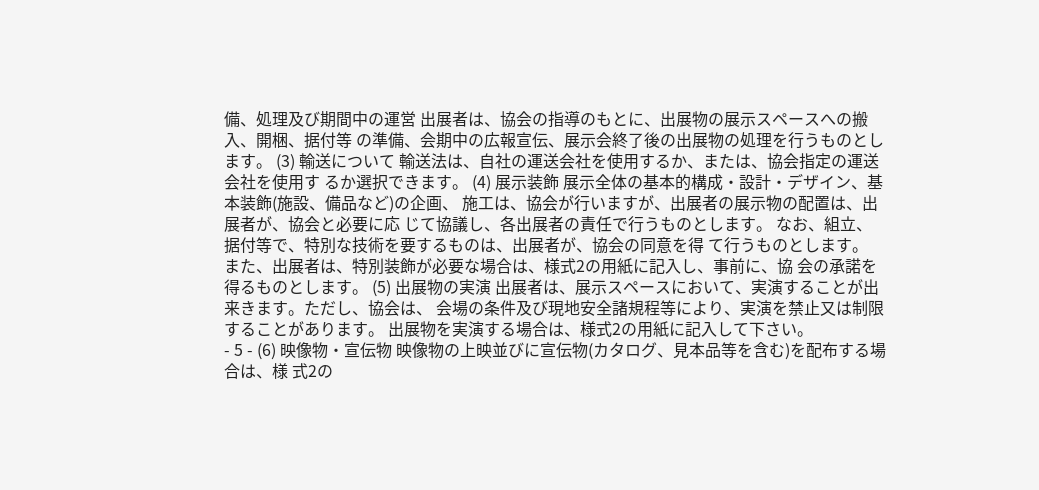備、処理及び期間中の運営 出展者は、協会の指導のもとに、出展物の展示スペースへの搬入、開梱、据付等 の準備、会期中の広報宣伝、展示会終了後の出展物の処理を行うものとします。 (3) 輸送について 輸送法は、自社の運送会社を使用するか、または、協会指定の運送会社を使用す るか選択できます。 (4) 展示装飾 展示全体の基本的構成・設計・デザイン、基本装飾(施設、備品など)の企画、 施工は、協会が行いますが、出展者の展示物の配置は、出展者が、協会と必要に応 じて協議し、各出展者の責任で行うものとします。 なお、組立、据付等で、特別な技術を要するものは、出展者が、協会の同意を得 て行うものとします。 また、出展者は、特別装飾が必要な場合は、様式2の用紙に記入し、事前に、協 会の承諾を得るものとします。 (5) 出展物の実演 出展者は、展示スペースにおいて、実演することが出来きます。ただし、協会は、 会場の条件及び現地安全諸規程等により、実演を禁止又は制限することがあります。 出展物を実演する場合は、様式2の用紙に記入して下さい。
- 5 - (6) 映像物・宣伝物 映像物の上映並びに宣伝物(カタログ、見本品等を含む)を配布する場合は、様 式2の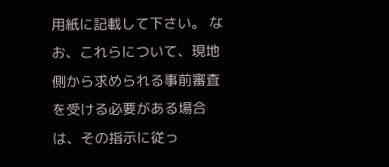用紙に記載して下さい。 なお、これらについて、現地側から求められる事前審査を受ける必要がある場合 は、その指示に従っ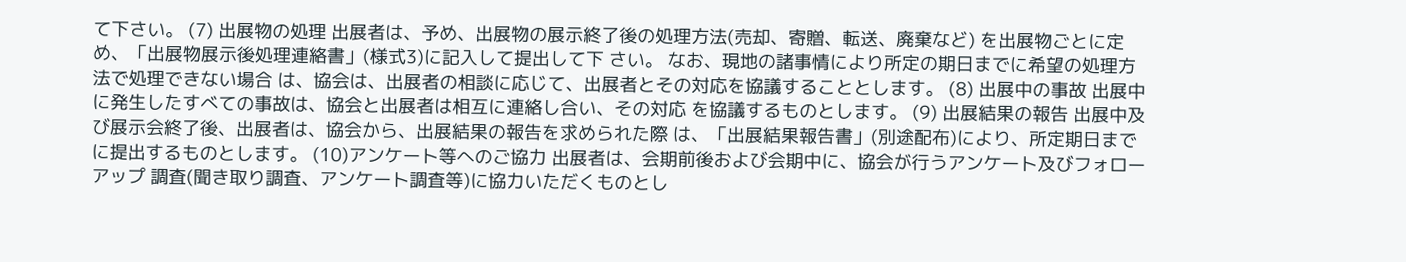て下さい。 (7) 出展物の処理 出展者は、予め、出展物の展示終了後の処理方法(売却、寄贈、転送、廃棄など) を出展物ごとに定め、「出展物展示後処理連絡書」(様式3)に記入して提出して下 さい。 なお、現地の諸事情により所定の期日までに希望の処理方法で処理できない場合 は、協会は、出展者の相談に応じて、出展者とその対応を協議することとします。 (8) 出展中の事故 出展中に発生したすべての事故は、協会と出展者は相互に連絡し合い、その対応 を協議するものとします。 (9) 出展結果の報告 出展中及び展示会終了後、出展者は、協会から、出展結果の報告を求められた際 は、「出展結果報告書」(別途配布)により、所定期日までに提出するものとします。 (10)アンケート等へのご協力 出展者は、会期前後および会期中に、協会が行うアンケート及びフォローアップ 調査(聞き取り調査、アンケート調査等)に協力いただくものとし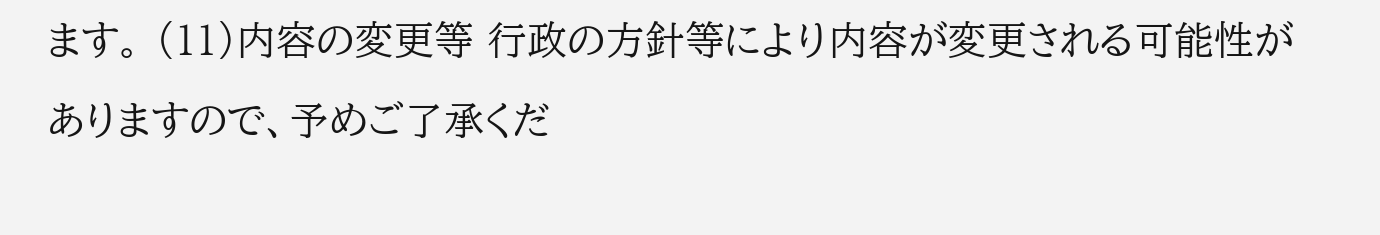ます。 (11)内容の変更等 行政の方針等により内容が変更される可能性がありますので、予めご了承くだ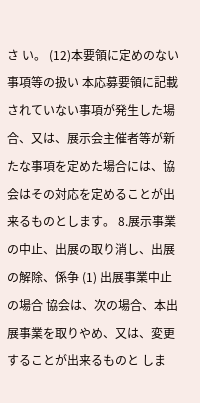さ い。 (12)本要領に定めのない事項等の扱い 本応募要領に記載されていない事項が発生した場合、又は、展示会主催者等が新 たな事項を定めた場合には、協会はその対応を定めることが出来るものとします。 8.展示事業の中止、出展の取り消し、出展の解除、係争 (1) 出展事業中止の場合 協会は、次の場合、本出展事業を取りやめ、又は、変更することが出来るものと しま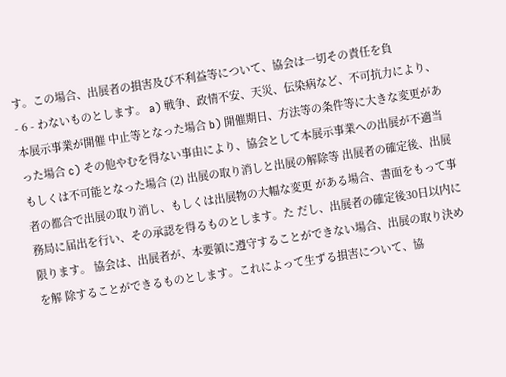す。この場合、出展者の損害及び不利益等について、協会は一切その責任を負
- 6 - わないものとします。 a) 戦争、政情不安、天災、伝染病など、不可抗力により、本展示事業が開催 中止等となった場合 b) 開催期日、方法等の条件等に大きな変更があった場合 c) その他やむを得ない事由により、協会として本展示事業への出展が不適当 もしくは不可能となった場合 (2) 出展の取り消しと出展の解除等 出展者の確定後、出展者の都合で出展の取り消し、もしくは出展物の大幅な変更 がある場合、書面をもって事務局に届出を行い、その承認を得るものとします。た だし、出展者の確定後30日以内に限ります。 協会は、出展者が、本要領に遵守することができない場合、出展の取り決めを解 除することができるものとします。これによって生ずる損害について、協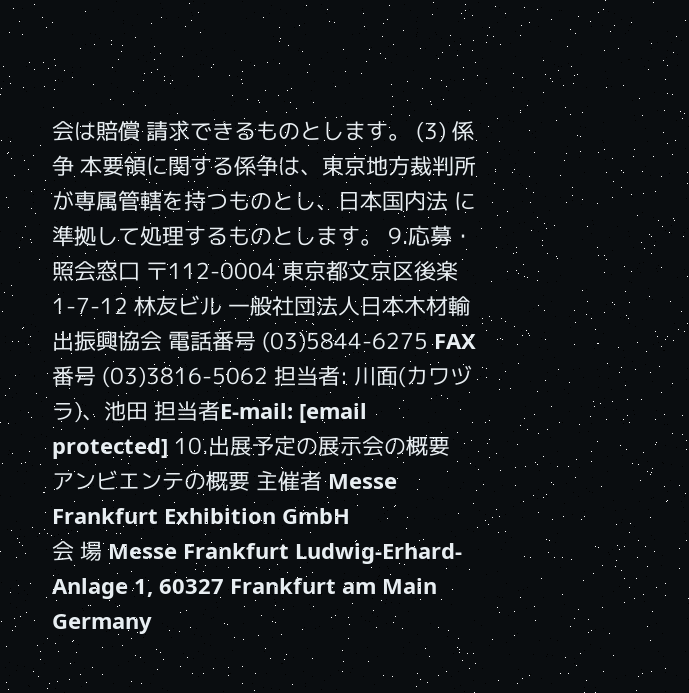会は賠償 請求できるものとします。 (3) 係争 本要領に関する係争は、東京地方裁判所が専属管轄を持つものとし、日本国内法 に準拠して処理するものとします。 9.応募・照会窓口 〒112-0004 東京都文京区後楽 1-7-12 林友ビル 一般社団法人日本木材輸出振興協会 電話番号 (03)5844-6275 FAX 番号 (03)3816-5062 担当者: 川面(カワヅラ)、池田 担当者E-mail: [email protected] 10.出展予定の展示会の概要 アンビエンテの概要 主催者 Messe Frankfurt Exhibition GmbH
会 場 Messe Frankfurt Ludwig-Erhard-Anlage 1, 60327 Frankfurt am Main Germany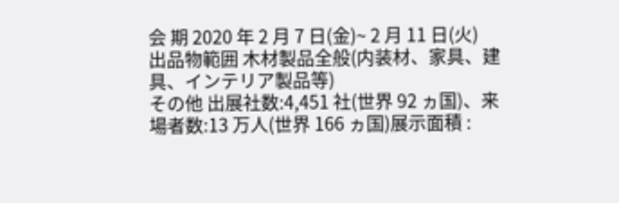会 期 2020 年 2 月 7 日(金)~ 2 月 11 日(火)
出品物範囲 木材製品全般(内装材、家具、建具、インテリア製品等)
その他 出展社数:4,451 社(世界 92 ヵ国)、来場者数:13 万人(世界 166 ヵ国)展示面積 :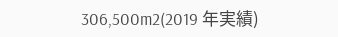306,500m2(2019 年実績)